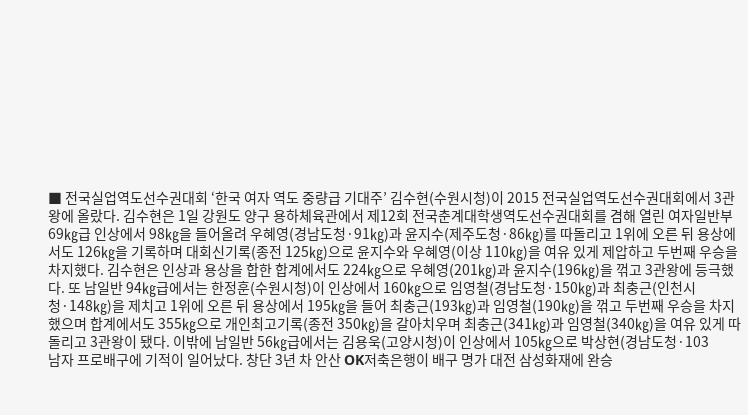■ 전국실업역도선수권대회 ‘한국 여자 역도 중량급 기대주’ 김수현(수원시청)이 2015 전국실업역도선수권대회에서 3관왕에 올랐다. 김수현은 1일 강원도 양구 용하체육관에서 제12회 전국춘계대학생역도선수권대회를 겸해 열린 여자일반부 69㎏급 인상에서 98㎏을 들어올려 우혜영(경남도청·91㎏)과 윤지수(제주도청·86㎏)를 따돌리고 1위에 오른 뒤 용상에서도 126㎏을 기록하며 대회신기록(종전 125㎏)으로 윤지수와 우혜영(이상 110㎏)을 여유 있게 제압하고 두번째 우승을 차지했다. 김수현은 인상과 용상을 합한 합계에서도 224㎏으로 우혜영(201㎏)과 윤지수(196㎏)을 꺾고 3관왕에 등극했다. 또 남일반 94㎏급에서는 한정훈(수원시청)이 인상에서 160㎏으로 임영철(경남도청·150㎏)과 최충근(인천시청·148㎏)을 제치고 1위에 오른 뒤 용상에서 195㎏을 들어 최충근(193㎏)과 임영철(190㎏)을 꺾고 두번째 우승을 차지했으며 합계에서도 355㎏으로 개인최고기록(종전 350㎏)을 갈아치우며 최충근(341㎏)과 임영철(340㎏)을 여유 있게 따돌리고 3관왕이 됐다. 이밖에 남일반 56㎏급에서는 김용욱(고양시청)이 인상에서 105㎏으로 박상현(경남도청·103
남자 프로배구에 기적이 일어났다. 창단 3년 차 안산 OK저축은행이 배구 명가 대전 삼성화재에 완승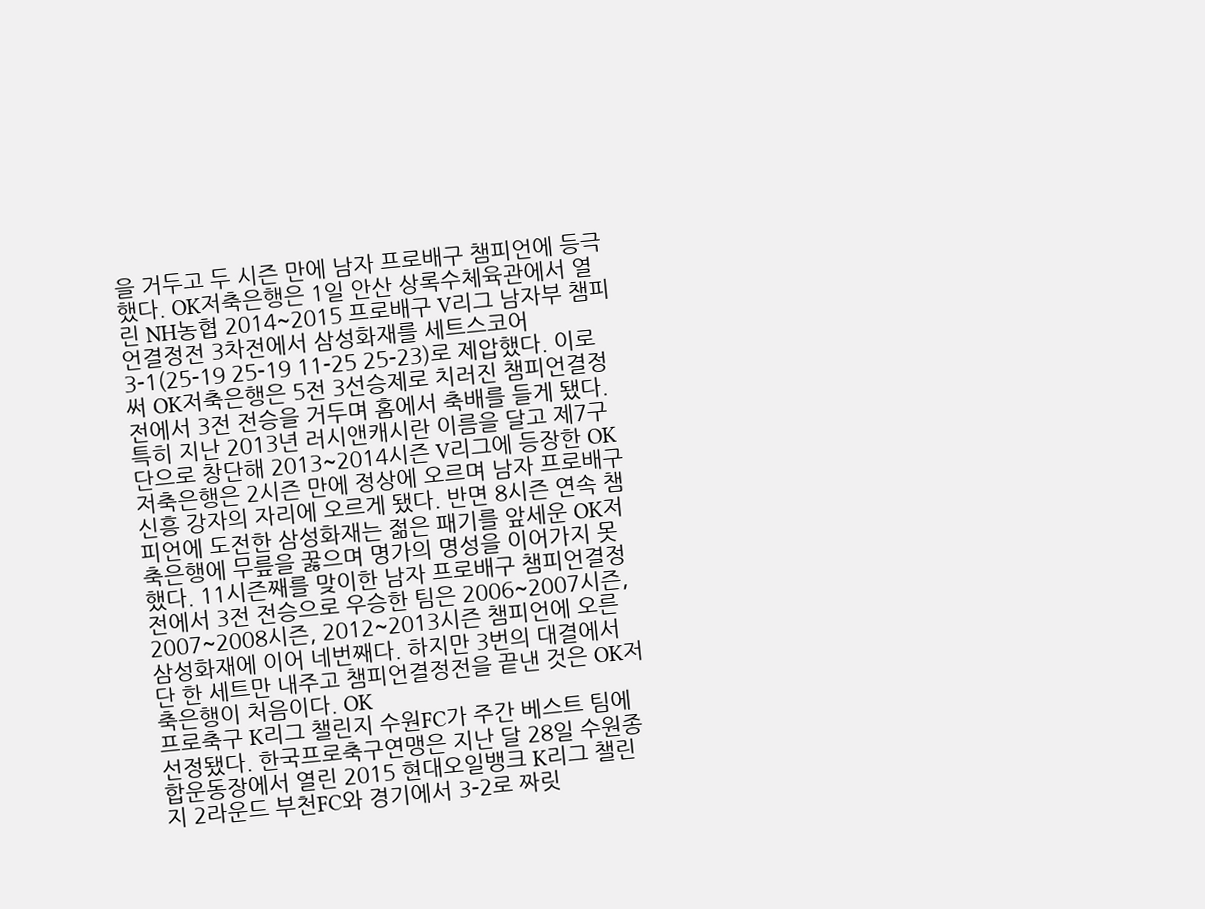을 거두고 두 시즌 만에 남자 프로배구 챔피언에 등극했다. OK저축은행은 1일 안산 상록수체육관에서 열린 NH농협 2014~2015 프로배구 V리그 남자부 챔피언결정전 3차전에서 삼성화재를 세트스코어 3-1(25-19 25-19 11-25 25-23)로 제압했다. 이로써 OK저축은행은 5전 3선승제로 치러진 챔피언결정전에서 3전 전승을 거두며 홈에서 축배를 들게 됐다. 특히 지난 2013년 러시앤캐시란 이름을 달고 제7구단으로 창단해 2013~2014시즌 V리그에 등장한 OK저축은행은 2시즌 만에 정상에 오르며 남자 프로배구 신흥 강자의 자리에 오르게 됐다. 반면 8시즌 연속 챔피언에 도전한 삼성화재는 젊은 패기를 앞세운 OK저축은행에 무릎을 꿇으며 명가의 명성을 이어가지 못했다. 11시즌째를 맞이한 남자 프로배구 챔피언결정전에서 3전 전승으로 우승한 팀은 2006~2007시즌, 2007~2008시즌, 2012~2013시즌 챔피언에 오른 삼성화재에 이어 네번째다. 하지만 3번의 대결에서 단 한 세트만 내주고 챔피언결정전을 끝낸 것은 OK저축은행이 처음이다. OK
프로축구 K리그 챌린지 수원FC가 주간 베스트 팀에 선정됐다. 한국프로축구연맹은 지난 달 28일 수원종합운동장에서 열린 2015 현대오일뱅크 K리그 챌린지 2라운드 부천FC와 경기에서 3-2로 짜릿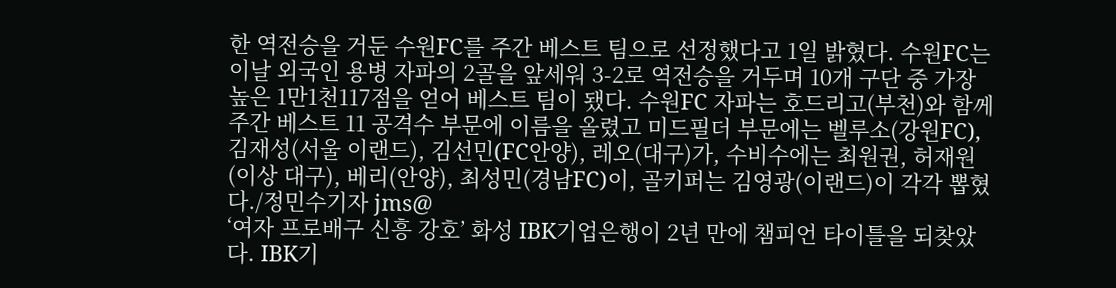한 역전승을 거둔 수원FC를 주간 베스트 팀으로 선정했다고 1일 밝혔다. 수원FC는 이날 외국인 용병 자파의 2골을 앞세워 3-2로 역전승을 거두며 10개 구단 중 가장 높은 1만1천117점을 얻어 베스트 팀이 됐다. 수원FC 자파는 호드리고(부천)와 함께 주간 베스트 11 공격수 부문에 이름을 올렸고 미드필더 부문에는 벨루소(강원FC), 김재성(서울 이랜드), 김선민(FC안양), 레오(대구)가, 수비수에는 최원권, 허재원(이상 대구), 베리(안양), 최성민(경남FC)이, 골키퍼는 김영광(이랜드)이 각각 뽑혔다./정민수기자 jms@
‘여자 프로배구 신흥 강호’ 화성 IBK기업은행이 2년 만에 챔피언 타이틀을 되찾았다. IBK기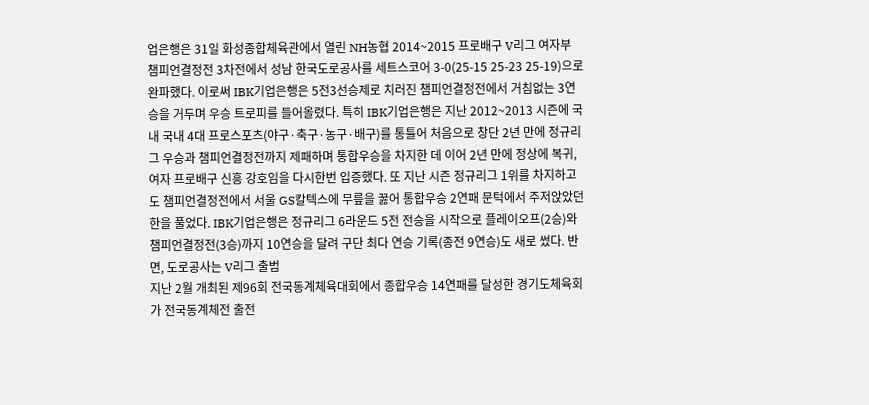업은행은 31일 화성종합체육관에서 열린 NH농협 2014~2015 프로배구 V리그 여자부 챔피언결정전 3차전에서 성남 한국도로공사를 세트스코어 3-0(25-15 25-23 25-19)으로 완파했다. 이로써 IBK기업은행은 5전3선승제로 치러진 챔피언결정전에서 거침없는 3연승을 거두며 우승 트로피를 들어올렸다. 특히 IBK기업은행은 지난 2012~2013 시즌에 국내 국내 4대 프로스포츠(야구·축구·농구·배구)를 통틀어 처음으로 창단 2년 만에 정규리그 우승과 챔피언결정전까지 제패하며 통합우승을 차지한 데 이어 2년 만에 정상에 복귀, 여자 프로배구 신흥 강호임을 다시한번 입증했다. 또 지난 시즌 정규리그 1위를 차지하고도 챔피언결정전에서 서울 GS칼텍스에 무릎을 꿇어 통합우승 2연패 문턱에서 주저앉았던 한을 풀었다. IBK기업은행은 정규리그 6라운드 5전 전승을 시작으로 플레이오프(2승)와 챔피언결정전(3승)까지 10연승을 달려 구단 최다 연승 기록(종전 9연승)도 새로 썼다. 반면, 도로공사는 V리그 출범
지난 2월 개최된 제96회 전국동계체육대회에서 종합우승 14연패를 달성한 경기도체육회가 전국동계체전 출전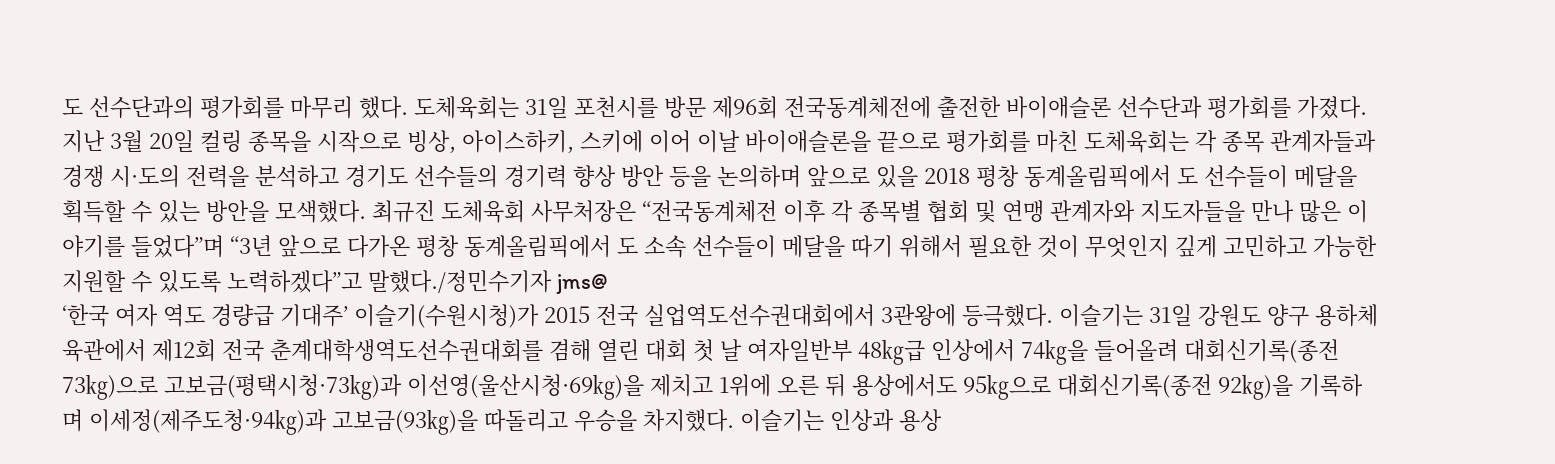도 선수단과의 평가회를 마무리 했다. 도체육회는 31일 포천시를 방문 제96회 전국동계체전에 출전한 바이애슬론 선수단과 평가회를 가졌다. 지난 3월 20일 컬링 종목을 시작으로 빙상, 아이스하키, 스키에 이어 이날 바이애슬론을 끝으로 평가회를 마친 도체육회는 각 종목 관계자들과 경쟁 시·도의 전력을 분석하고 경기도 선수들의 경기력 향상 방안 등을 논의하며 앞으로 있을 2018 평창 동계올림픽에서 도 선수들이 메달을 획득할 수 있는 방안을 모색했다. 최규진 도체육회 사무처장은 “전국동계체전 이후 각 종목별 협회 및 연맹 관계자와 지도자들을 만나 많은 이야기를 들었다”며 “3년 앞으로 다가온 평창 동계올림픽에서 도 소속 선수들이 메달을 따기 위해서 필요한 것이 무엇인지 깊게 고민하고 가능한 지원할 수 있도록 노력하겠다”고 말했다./정민수기자 jms@
‘한국 여자 역도 경량급 기대주’ 이슬기(수원시청)가 2015 전국 실업역도선수권대회에서 3관왕에 등극했다. 이슬기는 31일 강원도 양구 용하체육관에서 제12회 전국 춘계대학생역도선수권대회를 겸해 열린 대회 첫 날 여자일반부 48㎏급 인상에서 74㎏을 들어올려 대회신기록(종전 73㎏)으로 고보금(평택시청·73㎏)과 이선영(울산시청·69㎏)을 제치고 1위에 오른 뒤 용상에서도 95㎏으로 대회신기록(종전 92㎏)을 기록하며 이세정(제주도청·94㎏)과 고보금(93㎏)을 따돌리고 우승을 차지했다. 이슬기는 인상과 용상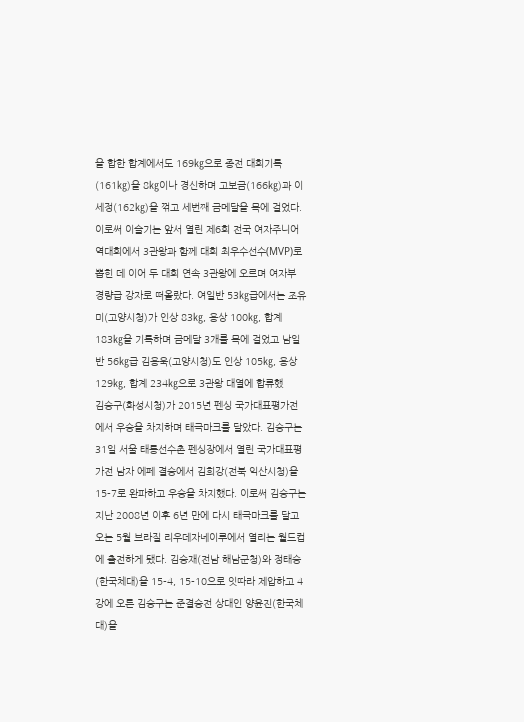을 합한 합계에서도 169㎏으로 종전 대회기록(161㎏)을 8㎏이나 경신하며 고보금(166㎏)과 이세정(162㎏)을 꺾고 세번째 금메달을 목에 걸었다. 이로써 이슬기는 앞서 열린 제6회 전국 여자주니어역대회에서 3관왕과 함께 대회 최우수선수(MVP)로 뽑힌 데 이어 두 대회 연속 3관왕에 오르며 여자부 경량급 강자로 떠올랐다. 여일반 53㎏급에서는 조유미(고양시청)가 인상 83㎏, 용상 100㎏, 합계 183㎏을 기록하며 금메달 3개를 목에 걸었고 남일반 56㎏급 김용욱(고양시청)도 인상 105㎏, 용상 129㎏, 합계 234㎏으로 3관왕 대열에 합류했
김승구(화성시청)가 2015년 펜싱 국가대표평가전에서 우승을 차지하며 태극마크를 달았다. 김승구는 31일 서울 태릉선수촌 펜싱장에서 열린 국가대표평가전 남자 에페 결승에서 김희강(전북 익산시청)을 15-7로 완파하고 우승을 차지했다. 이로써 김승구는 지난 2008년 이후 6년 만에 다시 태극마크를 달고 오는 5월 브라질 리우데자네이루에서 열리는 월드컵에 출전하게 됐다. 김승재(전남 해남군청)와 정태승(한국체대)을 15-4, 15-10으로 잇따라 제압하고 4강에 오른 김승구는 준결승전 상대인 양윤진(한국체대)을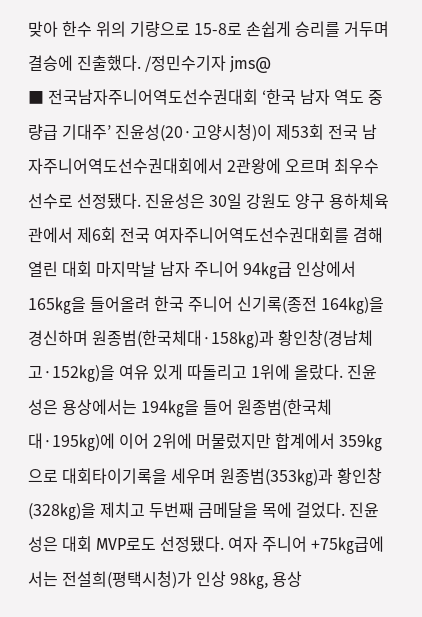맞아 한수 위의 기량으로 15-8로 손쉽게 승리를 거두며 결승에 진출했다. /정민수기자 jms@
■ 전국남자주니어역도선수권대회 ‘한국 남자 역도 중량급 기대주’ 진윤성(20·고양시청)이 제53회 전국 남자주니어역도선수권대회에서 2관왕에 오르며 최우수선수로 선정됐다. 진윤성은 30일 강원도 양구 용하체육관에서 제6회 전국 여자주니어역도선수권대회를 겸해 열린 대회 마지막날 남자 주니어 94㎏급 인상에서 165㎏을 들어올려 한국 주니어 신기록(종전 164㎏)을 경신하며 원종범(한국체대·158㎏)과 황인창(경남체고·152㎏)을 여유 있게 따돌리고 1위에 올랐다. 진윤성은 용상에서는 194㎏을 들어 원종범(한국체대·195㎏)에 이어 2위에 머물렀지만 합계에서 359㎏으로 대회타이기록을 세우며 원종범(353㎏)과 황인창(328㎏)을 제치고 두번째 금메달을 목에 걸었다. 진윤성은 대회 MVP로도 선정됐다. 여자 주니어 +75㎏급에서는 전설희(평택시청)가 인상 98㎏, 용상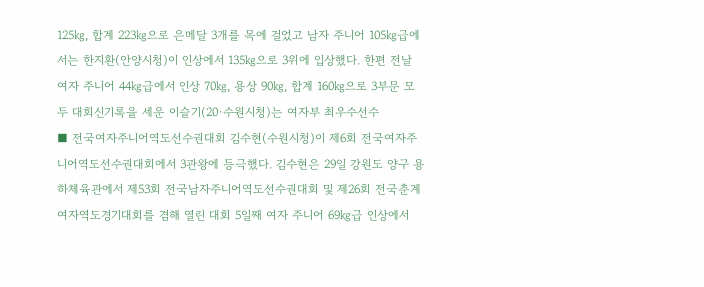125㎏, 합계 223㎏으로 은메달 3개를 목에 걸었고 남자 주니어 105㎏급에서는 한지환(안양시청)이 인상에서 135㎏으로 3위에 입상했다. 한편 전날 여자 주니어 44㎏급에서 인상 70㎏, 용상 90㎏, 합계 160㎏으로 3부문 모두 대회신기록을 세운 이슬기(20·수원시청)는 여자부 최우수선수
■ 전국여자주니어역도선수권대회 김수현(수원시청)이 제6회 전국여자주니어역도선수권대회에서 3관왕에 등극했다. 김수현은 29일 강원도 양구 용하체육관에서 제53회 전국남자주니어역도선수권대회 및 제26회 전국춘계여자역도경기대회를 겸해 열린 대회 5일째 여자 주니어 69㎏급 인상에서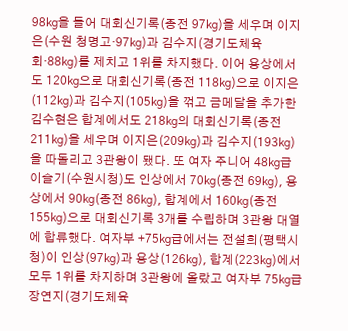98㎏을 들어 대회신기록(종전 97㎏)을 세우며 이지은(수원 청명고·97㎏)과 김수지(경기도체육회·88㎏)를 제치고 1위를 차지했다. 이어 용상에서도 120㎏으로 대회신기록(종전 118㎏)으로 이지은(112㎏)과 김수지(105㎏)을 꺾고 금메달을 추가한 김수현은 합계에서도 218㎏의 대회신기록(종전 211㎏)을 세우며 이지은(209㎏)과 김수지(193㎏)을 따돌리고 3관왕이 됐다. 또 여자 주니어 48㎏급 이슬기(수원시청)도 인상에서 70㎏(종전 69㎏), 용상에서 90㎏(종전 86㎏), 합계에서 160㎏(종전 155㎏)으로 대회신기록 3개를 수립하며 3관왕 대열에 합류했다. 여자부 +75㎏급에서는 전설희(평택시청)이 인상(97㎏)과 용상(126㎏), 합계(223㎏)에서 모두 1위를 차지하며 3관왕에 올랐고 여자부 75㎏급 장연지(경기도체육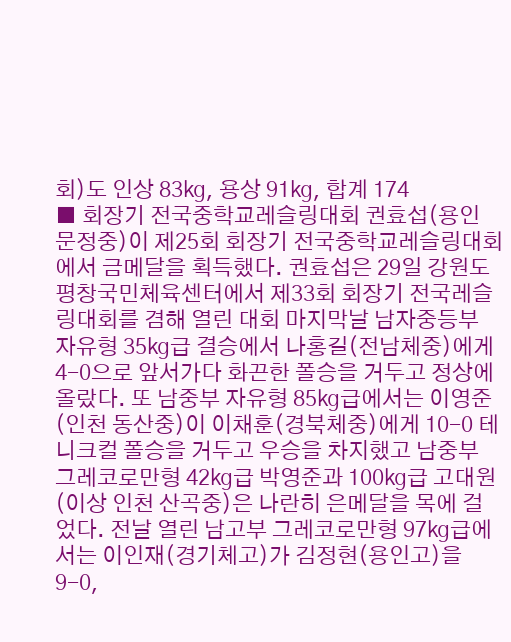회)도 인상 83㎏, 용상 91㎏, 합계 174
■ 회장기 전국중학교레슬링대회 권효섭(용인 문정중)이 제25회 회장기 전국중학교레슬링대회에서 금메달을 획득했다. 권효섭은 29일 강원도 평창국민체육센터에서 제33회 회장기 전국레슬링대회를 겸해 열린 대회 마지막날 남자중등부 자유형 35㎏급 결승에서 나홍길(전남체중)에게 4-0으로 앞서가다 화끈한 폴승을 거두고 정상에 올랐다. 또 남중부 자유형 85㎏급에서는 이영준(인천 동산중)이 이채훈(경북체중)에게 10-0 테니크컬 폴승을 거두고 우승을 차지했고 남중부 그레코로만형 42㎏급 박영준과 100㎏급 고대원(이상 인천 산곡중)은 나란히 은메달을 목에 걸었다. 전날 열린 남고부 그레코로만형 97㎏급에서는 이인재(경기체고)가 김정현(용인고)을 9-0,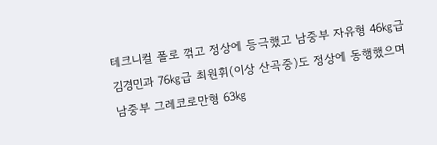테크니컬 폴로 꺾고 정상에 등극했고 남중부 자유형 46㎏급 김경민과 76㎏급 최원휘(이상 산곡중)도 정상에 동행했으며 남중부 그레코로만형 63㎏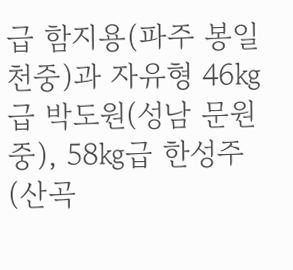급 함지용(파주 봉일천중)과 자유형 46㎏급 박도원(성남 문원중), 58㎏급 한성주(산곡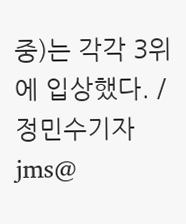중)는 각각 3위에 입상했다. /정민수기자 jms@